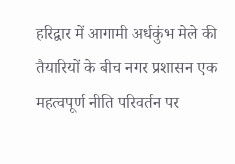हरिद्वार में आगामी अर्धकुंभ मेले की तैयारियों के बीच नगर प्रशासन एक महत्वपूर्ण नीति परिवर्तन पर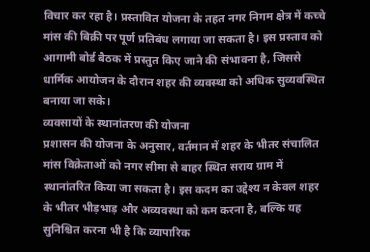विचार कर रहा है। प्रस्तावित योजना के तहत नगर निगम क्षेत्र में कच्चे मांस की बिक्री पर पूर्ण प्रतिबंध लगाया जा सकता है। इस प्रस्ताव को आगामी बोर्ड बैठक में प्रस्तुत किए जाने की संभावना है, जिससे धार्मिक आयोजन के दौरान शहर की व्यवस्था को अधिक सुव्यवस्थित बनाया जा सके।
व्यवसायों के स्थानांतरण की योजना
प्रशासन की योजना के अनुसार, वर्तमान में शहर के भीतर संचालित मांस विक्रेताओं को नगर सीमा से बाहर स्थित सराय ग्राम में स्थानांतरित किया जा सकता है। इस कदम का उद्देश्य न केवल शहर के भीतर भीड़भाड़ और अव्यवस्था को कम करना है, बल्कि यह सुनिश्चित करना भी है कि व्यापारिक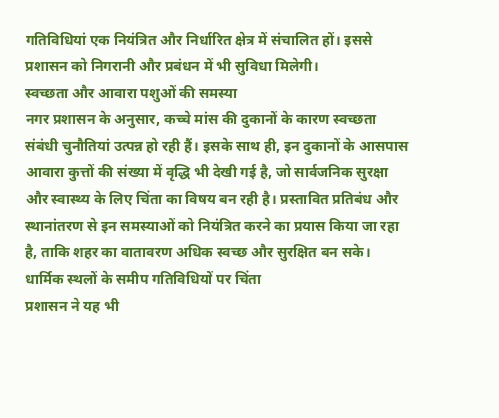गतिविधियां एक नियंत्रित और निर्धारित क्षेत्र में संचालित हों। इससे प्रशासन को निगरानी और प्रबंधन में भी सुविधा मिलेगी।
स्वच्छता और आवारा पशुओं की समस्या
नगर प्रशासन के अनुसार, कच्चे मांस की दुकानों के कारण स्वच्छता संबंधी चुनौतियां उत्पन्न हो रही हैं। इसके साथ ही, इन दुकानों के आसपास आवारा कुत्तों की संख्या में वृद्धि भी देखी गई है, जो सार्वजनिक सुरक्षा और स्वास्थ्य के लिए चिंता का विषय बन रही है। प्रस्तावित प्रतिबंध और स्थानांतरण से इन समस्याओं को नियंत्रित करने का प्रयास किया जा रहा है, ताकि शहर का वातावरण अधिक स्वच्छ और सुरक्षित बन सके।
धार्मिक स्थलों के समीप गतिविधियों पर चिंता
प्रशासन ने यह भी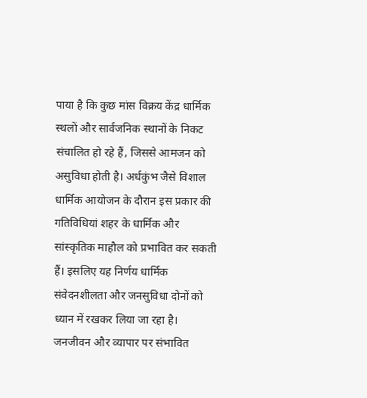पाया है कि कुछ मांस विक्रय केंद्र धार्मिक स्थलों और सार्वजनिक स्थानों के निकट संचालित हो रहे हैं, जिससे आमजन को असुविधा होती है। अर्धकुंभ जैसे विशाल धार्मिक आयोजन के दौरान इस प्रकार की गतिविधियां शहर के धार्मिक और सांस्कृतिक माहौल को प्रभावित कर सकती हैं। इसलिए यह निर्णय धार्मिक संवेदनशीलता और जनसुविधा दोनों को ध्यान में रखकर लिया जा रहा है।
जनजीवन और व्यापार पर संभावित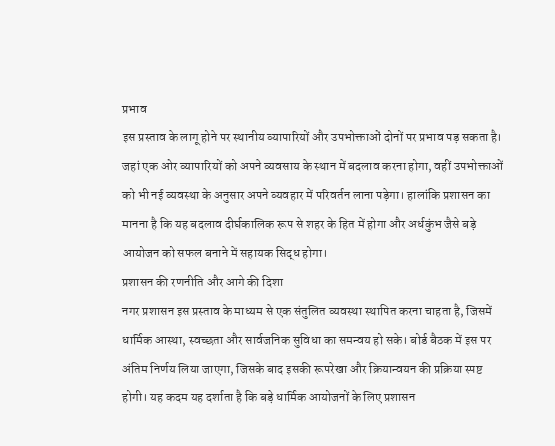प्रभाव
इस प्रस्ताव के लागू होने पर स्थानीय व्यापारियों और उपभोक्ताओं दोनों पर प्रभाव पड़ सकता है। जहां एक ओर व्यापारियों को अपने व्यवसाय के स्थान में बदलाव करना होगा, वहीं उपभोक्ताओं को भी नई व्यवस्था के अनुसार अपने व्यवहार में परिवर्तन लाना पड़ेगा। हालांकि प्रशासन का मानना है कि यह बदलाव दीर्घकालिक रूप से शहर के हित में होगा और अर्धकुंभ जैसे बड़े आयोजन को सफल बनाने में सहायक सिद्ध होगा।
प्रशासन की रणनीति और आगे की दिशा
नगर प्रशासन इस प्रस्ताव के माध्यम से एक संतुलित व्यवस्था स्थापित करना चाहता है, जिसमें धार्मिक आस्था, स्वच्छता और सार्वजनिक सुविधा का समन्वय हो सके। बोर्ड बैठक में इस पर अंतिम निर्णय लिया जाएगा, जिसके बाद इसकी रूपरेखा और क्रियान्वयन की प्रक्रिया स्पष्ट होगी। यह कदम यह दर्शाता है कि बड़े धार्मिक आयोजनों के लिए प्रशासन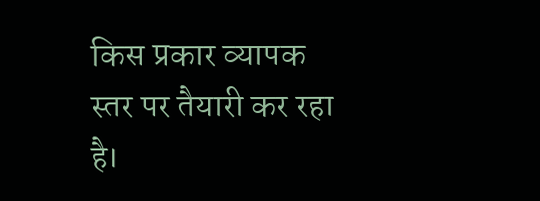किस प्रकार व्यापक स्तर पर तैयारी कर रहा है।